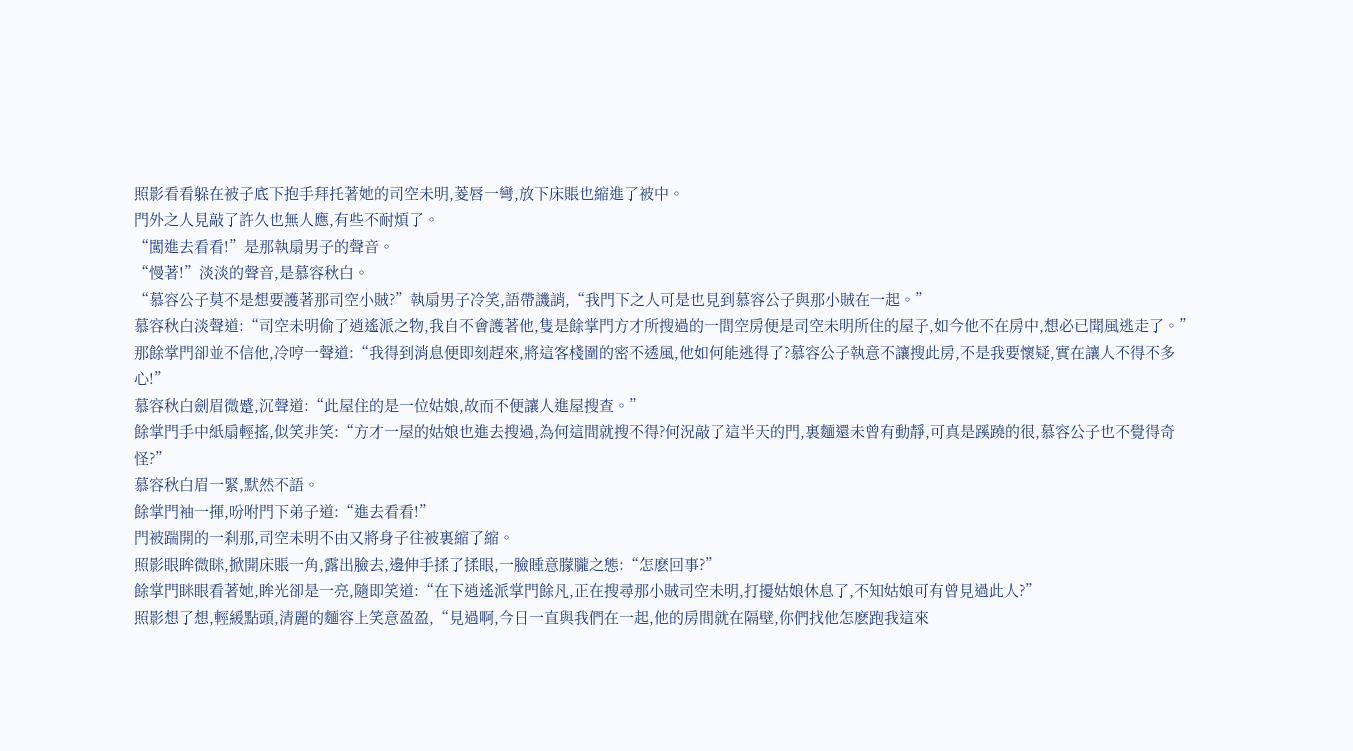照影看看躲在被子底下抱手拜托著她的司空未明,菱唇一彎,放下床賬也縮進了被中。
門外之人見敲了許久也無人應,有些不耐煩了。
“闖進去看看!”是那執扇男子的聲音。
“慢著!”淡淡的聲音,是慕容秋白。
“慕容公子莫不是想要護著那司空小賊?”執扇男子冷笑,語帶譏誚,“我門下之人可是也見到慕容公子與那小賊在一起。”
慕容秋白淡聲道:“司空未明偷了逍遙派之物,我自不會護著他,隻是餘掌門方才所搜過的一間空房便是司空未明所住的屋子,如今他不在房中,想必已聞風逃走了。”
那餘掌門卻並不信他,冷哼一聲道:“我得到消息便即刻趕來,將這客棧圍的密不透風,他如何能逃得了?慕容公子執意不讓搜此房,不是我要懷疑,實在讓人不得不多心!”
慕容秋白劍眉微蹙,沉聲道:“此屋住的是一位姑娘,故而不便讓人進屋搜查。”
餘掌門手中紙扇輕搖,似笑非笑:“方才一屋的姑娘也進去搜過,為何這間就搜不得?何況敲了這半天的門,裏麵還未曾有動靜,可真是蹊蹺的很,慕容公子也不覺得奇怪?”
慕容秋白眉一緊,默然不語。
餘掌門袖一揮,吩咐門下弟子道:“進去看看!”
門被踹開的一刹那,司空未明不由又將身子往被裏縮了縮。
照影眼眸微眯,掀開床賬一角,露出臉去,邊伸手揉了揉眼,一臉睡意朦朧之態:“怎麽回事?”
餘掌門眯眼看著她,眸光卻是一亮,隨即笑道:“在下逍遙派掌門餘凡,正在搜尋那小賊司空未明,打擾姑娘休息了,不知姑娘可有曾見過此人?”
照影想了想,輕緩點頭,清麗的麵容上笑意盈盈,“見過啊,今日一直與我們在一起,他的房間就在隔壁,你們找他怎麽跑我這來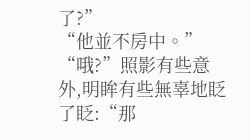了?”
“他並不房中。”
“哦?”照影有些意外,明眸有些無辜地眨了眨:“那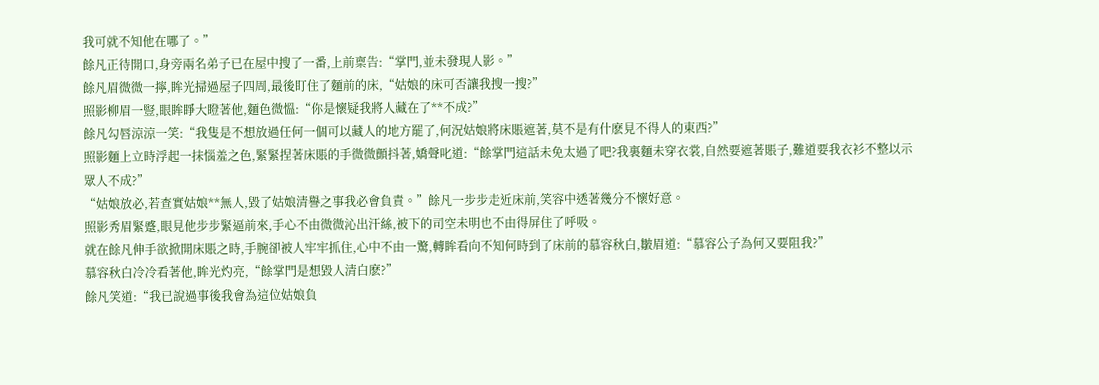我可就不知他在哪了。”
餘凡正待開口,身旁兩名弟子已在屋中搜了一番,上前稟告:“掌門,並未發現人影。”
餘凡眉微微一擰,眸光掃過屋子四周,最後盯住了麵前的床,“姑娘的床可否讓我搜一搜?”
照影柳眉一豎,眼眸睜大瞪著他,麵色微慍:“你是懷疑我將人藏在了**不成?”
餘凡勾唇涼涼一笑:“我隻是不想放過任何一個可以藏人的地方罷了,何況姑娘將床賬遮著,莫不是有什麽見不得人的東西?”
照影麵上立時浮起一抹惱羞之色,緊緊捏著床賬的手微微顫抖著,嬌聲叱道:“餘掌門這話未免太過了吧?我裏麵未穿衣裳,自然要遮著賬子,難道要我衣衫不整以示眾人不成?”
“姑娘放必,若查實姑娘**無人,毀了姑娘清譽之事我必會負責。”餘凡一步步走近床前,笑容中透著幾分不懷好意。
照影秀眉緊蹙,眼見他步步緊逼前來,手心不由微微沁出汗絲,被下的司空未明也不由得屏住了呼吸。
就在餘凡伸手欲掀開床賬之時,手腕卻被人牢牢抓住,心中不由一驚,轉眸看向不知何時到了床前的慕容秋白,皺眉道:“慕容公子為何又要阻我?”
慕容秋白冷冷看著他,眸光灼亮,“餘掌門是想毀人清白麽?”
餘凡笑道:“我已說過事後我會為這位姑娘負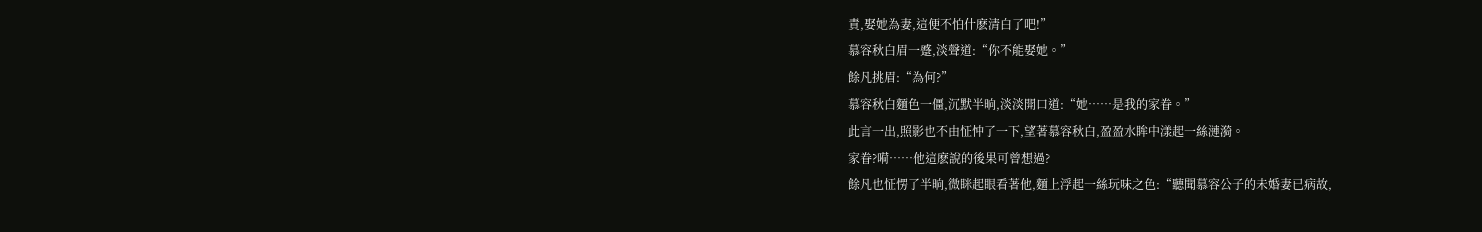責,娶她為妻,這便不怕什麽清白了吧!”
慕容秋白眉一蹙,淡聲道:“你不能娶她。”
餘凡挑眉:“為何?”
慕容秋白麵色一僵,沉默半晌,淡淡開口道:“她……是我的家眷。”
此言一出,照影也不由怔忡了一下,望著慕容秋白,盈盈水眸中漾起一絲漣漪。
家眷?嗬……他這麽說的後果可曾想過?
餘凡也怔愣了半晌,微眯起眼看著他,麵上浮起一絲玩味之色:“聽聞慕容公子的未婚妻已病故,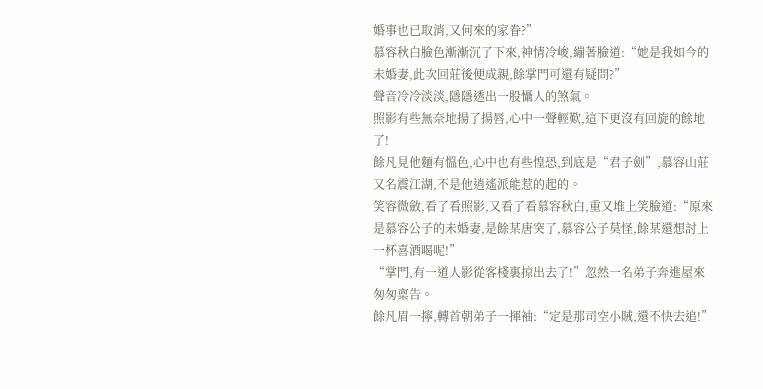婚事也已取消,又何來的家眷?”
慕容秋白臉色漸漸沉了下來,神情冷峻,繃著臉道:“她是我如今的未婚妻,此次回莊後便成親,餘掌門可還有疑問?”
聲音冷冷淡淡,隱隱透出一股懾人的煞氣。
照影有些無奈地揚了揚唇,心中一聲輕歎,這下更沒有回旋的餘地了!
餘凡見他麵有慍色,心中也有些惶恐,到底是“君子劍”,慕容山莊又名震江湖,不是他逍遙派能惹的起的。
笑容微斂,看了看照影,又看了看慕容秋白,重又堆上笑臉道:“原來是慕容公子的未婚妻,是餘某唐突了,慕容公子莫怪,餘某還想討上一杯喜酒喝呢!”
“掌門,有一道人影從客棧裏掠出去了!”忽然一名弟子奔進屋來匆匆稟告。
餘凡眉一擰,轉首朝弟子一揮袖:“定是那司空小賊,還不快去追!”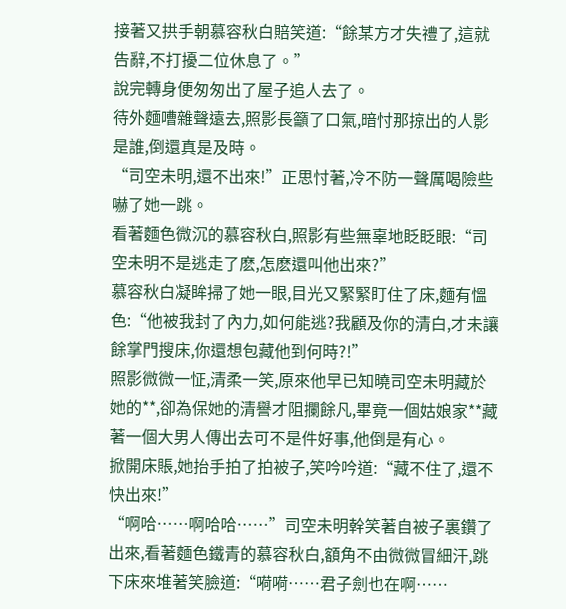接著又拱手朝慕容秋白賠笑道:“餘某方才失禮了,這就告辭,不打擾二位休息了。”
說完轉身便匆匆出了屋子追人去了。
待外麵嘈雜聲遠去,照影長籲了口氣,暗忖那掠出的人影是誰,倒還真是及時。
“司空未明,還不出來!”正思忖著,冷不防一聲厲喝險些嚇了她一跳。
看著麵色微沉的慕容秋白,照影有些無辜地眨眨眼:“司空未明不是逃走了麽,怎麽還叫他出來?”
慕容秋白凝眸掃了她一眼,目光又緊緊盯住了床,麵有慍色:“他被我封了內力,如何能逃?我顧及你的清白,才未讓餘掌門搜床,你還想包藏他到何時?!”
照影微微一怔,清柔一笑,原來他早已知曉司空未明藏於她的**,卻為保她的清譽才阻攔餘凡,畢竟一個姑娘家**藏著一個大男人傳出去可不是件好事,他倒是有心。
掀開床賬,她抬手拍了拍被子,笑吟吟道:“藏不住了,還不快出來!”
“啊哈……啊哈哈……”司空未明幹笑著自被子裏鑽了出來,看著麵色鐵青的慕容秋白,額角不由微微冒細汗,跳下床來堆著笑臉道:“嗬嗬……君子劍也在啊……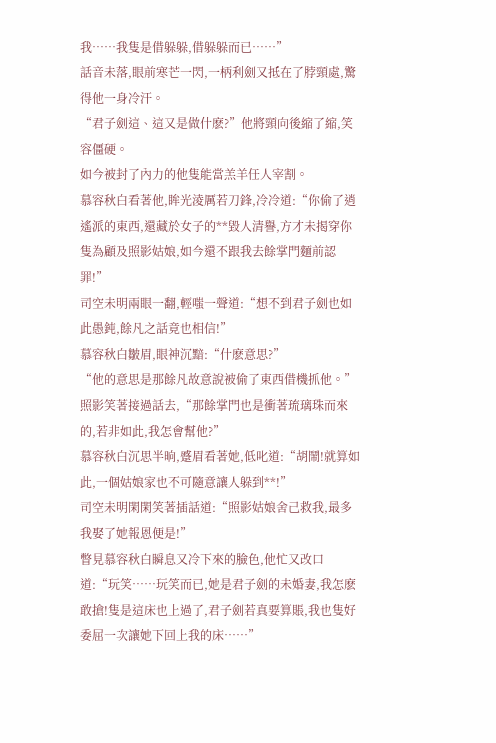我……我隻是借躲躲,借躲躲而已……”
話音未落,眼前寒芒一閃,一柄利劍又抵在了脖頸處,驚得他一身冷汗。
“君子劍這、這又是做什麽?”他將頸向後縮了縮,笑容僵硬。
如今被封了內力的他隻能當羔羊任人宰割。
慕容秋白看著他,眸光淩厲若刀鋒,冷冷道:“你偷了逍遙派的東西,還藏於女子的**毀人清譽,方才未揭穿你隻為顧及照影姑娘,如今還不跟我去餘掌門麵前認罪!”
司空未明兩眼一翻,輕嗤一聲道:“想不到君子劍也如此愚鈍,餘凡之話竟也相信!”
慕容秋白皺眉,眼神沉黯:“什麽意思?”
“他的意思是那餘凡故意說被偷了東西借機抓他。”照影笑著接過話去,“那餘掌門也是衝著琉璃珠而來的,若非如此,我怎會幫他?”
慕容秋白沉思半晌,蹙眉看著她,低叱道:“胡鬧!就算如此,一個姑娘家也不可隨意讓人躲到**!”
司空未明閑閑笑著插話道:“照影姑娘舍己救我,最多我娶了她報恩便是!”
瞥見慕容秋白瞬息又冷下來的臉色,他忙又改口道:“玩笑……玩笑而已,她是君子劍的未婚妻,我怎麽敢搶!隻是這床也上過了,君子劍若真要算賬,我也隻好委屈一次讓她下回上我的床……”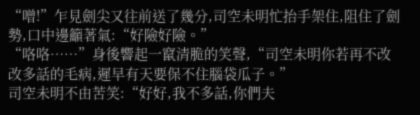“噌!”乍見劍尖又往前送了幾分,司空未明忙抬手架住,阻住了劍勢,口中邊籲著氣:“好險好險。”
“咯咯……”身後響起一竄清脆的笑聲,“司空未明你若再不改改多話的毛病,遲早有天要保不住腦袋瓜子。”
司空未明不由苦笑:“好好,我不多話,你們夫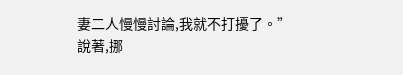妻二人慢慢討論,我就不打擾了。”
說著,挪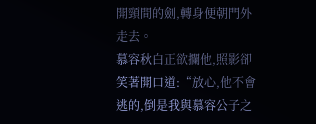開頸間的劍,轉身便朝門外走去。
慕容秋白正欲攔他,照影卻笑著開口道:“放心,他不會逃的,倒是我與慕容公子之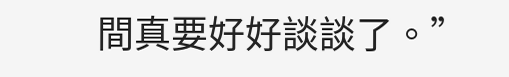間真要好好談談了。”